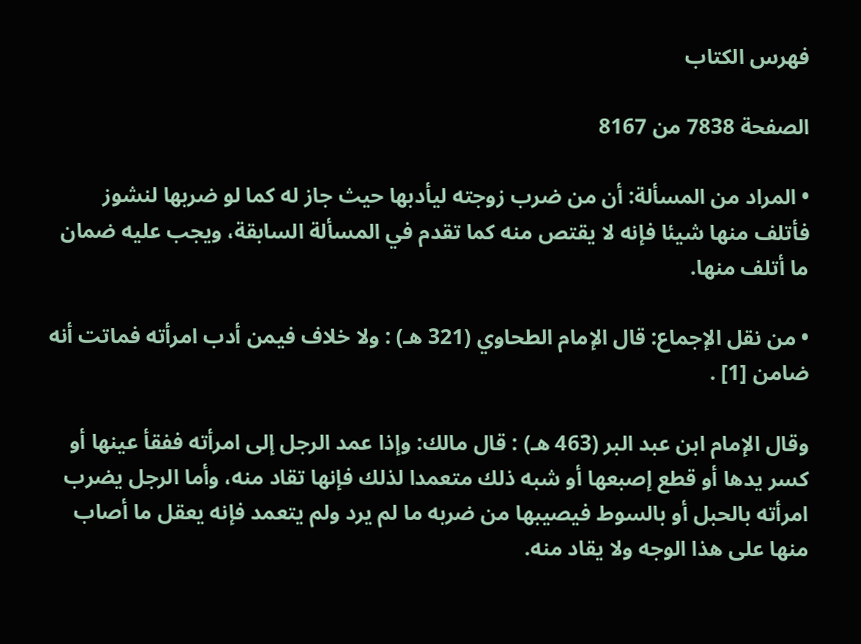فهرس الكتاب

الصفحة 7838 من 8167

• المراد من المسألة: أن من ضرب زوجته ليأدبها حيث جاز له كما لو ضربها لنشوز فأتلف منها شيئا فإنه لا يقتص منه كما تقدم في المسألة السابقة، ويجب عليه ضمان ما أتلف منها.

• من نقل الإجماع: قال الإمام الطحاوي (321 هـ) : ولا خلاف فيمن أدب امرأته فماتت أنه ضامن [1] .

وقال الإمام ابن عبد البر (463 هـ) : قال مالك: وإذا عمد الرجل إلى امرأته ففقأ عينها أو كسر يدها أو قطع إصبعها أو شبه ذلك متعمدا لذلك فإنها تقاد منه، وأما الرجل يضرب امرأته بالحبل أو بالسوط فيصيبها من ضربه ما لم يرد ولم يتعمد فإنه يعقل ما أصاب منها على هذا الوجه ولا يقاد منه.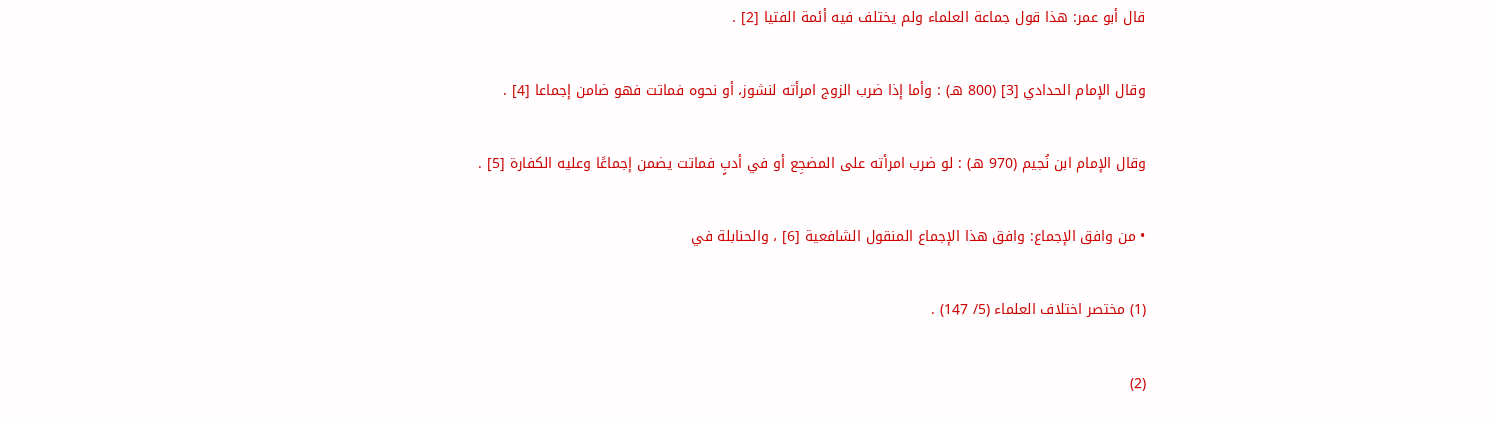قال أبو عمر: هذا قول جماعة العلماء ولم يختلف فيه أئمة الفتيا [2] .

وقال الإمام الحدادي [3] (800 هـ) : وأما إذا ضرب الزوج امرأته لنشوز، أو نحوه فماتت فهو ضامن إجماعا [4] .

وقال الإمام ابن نُجيم (970 هـ) : لو ضرب امرأته على المضجِع أو في أدبٍ فماتت يضمن إجماعًا وعليه الكفارة [5] .

• من وافق الإجماع: وافق هذا الإجماع المنقول الشافعية [6] ، والحنابلة في

(1) مختصر اختلاف العلماء (5/ 147) .

(2)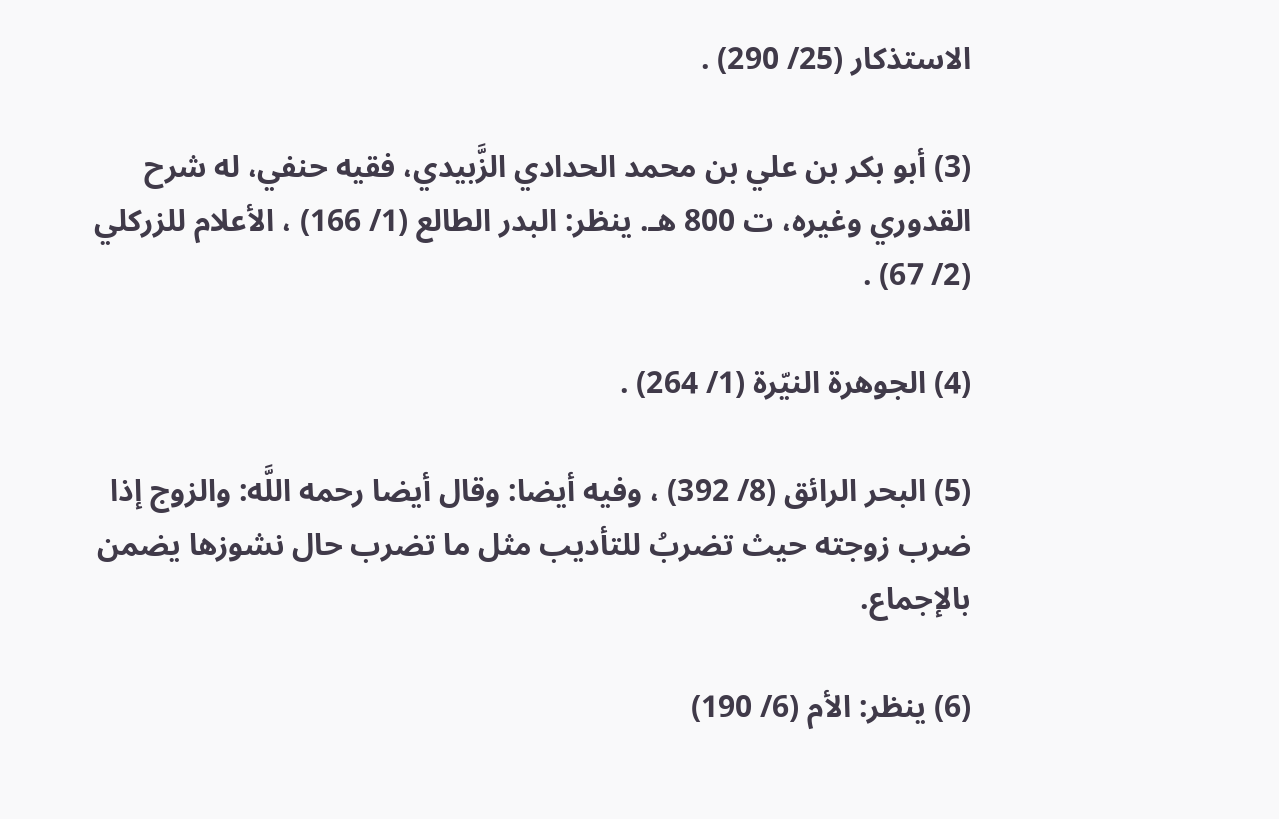الاستذكار (25/ 290) .

(3) أبو بكر بن علي بن محمد الحدادي الزَّبيدي، فقيه حنفي، له شرح القدوري وغيره، ت 800 هـ. ينظر: البدر الطالع (1/ 166) ، الأعلام للزركلي (2/ 67) .

(4) الجوهرة النيّرة (1/ 264) .

(5) البحر الرائق (8/ 392) ، وفيه أيضا: وقال أيضا رحمه اللَّه: والزوج إذا ضرب زوجته حيث تضربُ للتأديب مثل ما تضرب حال نشوزها يضمن بالإجماع.

(6) ينظر: الأم (6/ 190)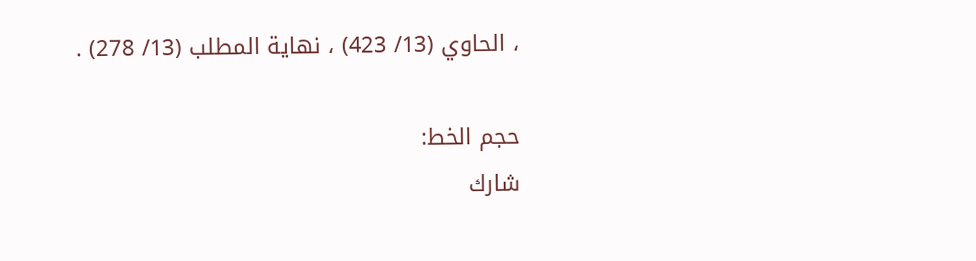، الحاوي (13/ 423) ، نهاية المطلب (13/ 278) .

حجم الخط:
شارك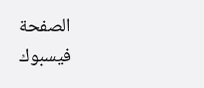الصفحة
فيسبوك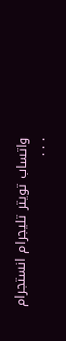واتساب تويتر تليجرام انستجرام
. . .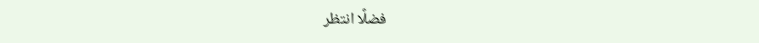فضلًا انتظر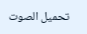تحميل الصوت